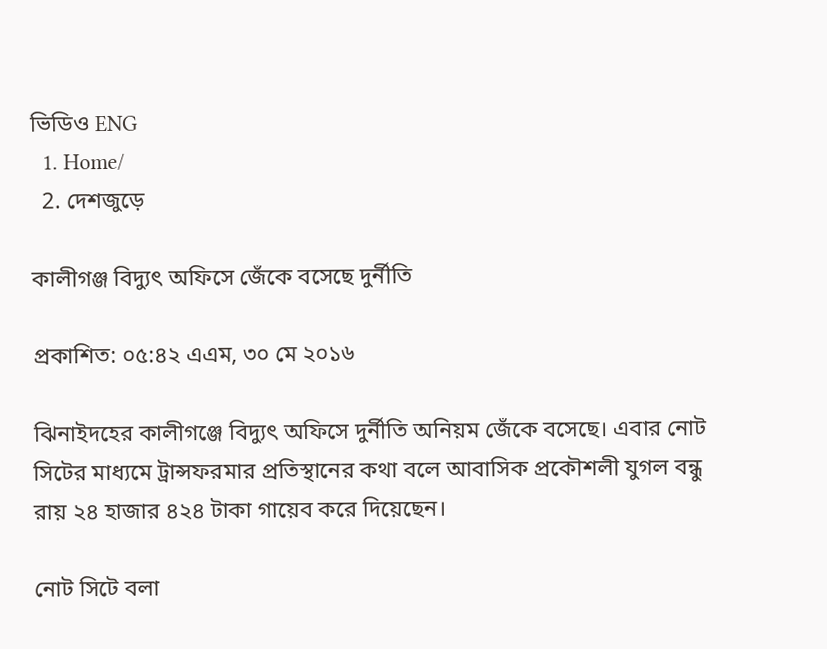ভিডিও ENG
  1. Home/
  2. দেশজুড়ে

কালীগঞ্জ বিদ্যুৎ অফিসে জেঁকে বসেছে দুর্নীতি

প্রকাশিত: ০৫:৪২ এএম, ৩০ মে ২০১৬

ঝিনাইদহের কালীগঞ্জে বিদ্যুৎ অফিসে দুর্নীতি অনিয়ম জেঁকে বসেছে। এবার নোট সিটের মাধ্যমে ট্রান্সফরমার প্রতিস্থানের কথা বলে আবাসিক প্রকৌশলী যুগল বন্ধু রায় ২৪ হাজার ৪২৪ টাকা গায়েব করে দিয়েছেন।

নোট সিটে বলা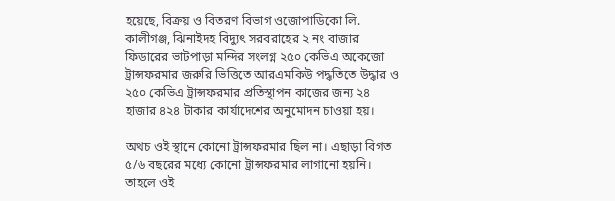হয়েছে, বিক্রয় ও বিতরণ বিভাগ ওজোপাডিকো লি. কালীগঞ্জ, ঝিনাইদহ বিদ্যুৎ সরবরাহের ২ নং বাজার ফিডারের ভাটপাড়া মন্দির সংলগ্ন ২৫০ কেভিএ অকেজো ট্রান্সফরমার জরুরি ভিত্তিতে আরএমকিউ পদ্ধতিতে উদ্ধার ও ২৫০ কেভিএ ট্রান্সফরমার প্রতিস্থাপন কাজের জন্য ২৪ হাজার ৪২৪ টাকার কার্যাদেশের অনুমোদন চাওয়া হয়।

অথচ ওই স্থানে কোনো ট্রান্সফরমার ছিল না। এছাড়া বিগত ৫/৬ বছরের মধ্যে কোনো ট্রান্সফরমার লাগানো হয়নি। তাহলে ওই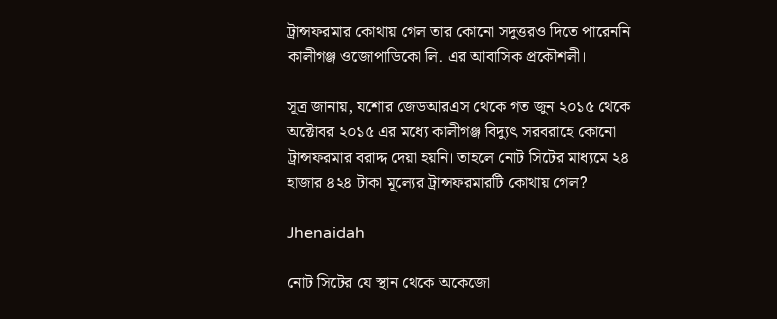ট্রান্সফরমার কোথায় গেল তার কোনো সদুত্তরও দিতে পারেননি কালীগঞ্জ ওজোপাডিকো লি. এর আবাসিক প্রকৌশলী।

সূত্র জানায়, যশোর জেডআরএস থেকে গত জুন ২০১৫ থেকে অক্টোবর ২০১৫ এর মধ্যে কালীগঞ্জ বিদ্যুৎ সরবরাহে কোনো ট্রান্সফরমার বরাদ্দ দেয়া হয়নি। তাহলে নোট সিটের মাধ্যমে ২৪ হাজার ৪২৪ টাকা মূল্যের ট্রান্সফরমারটি কোথায় গেল?

Jhenaidah

নোট সিটের যে স্থান থেকে অকেজো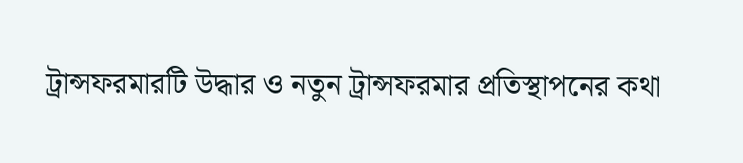ট্রান্সফরমারটি উদ্ধার ও নতুন ট্রান্সফরমার প্রতিস্থাপনের কথা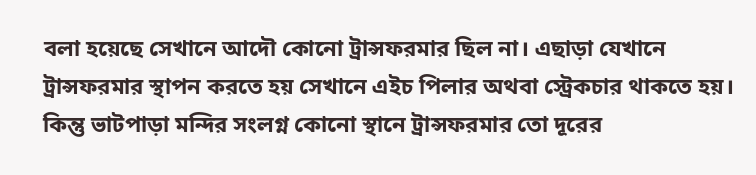বলা হয়েছে সেখানে আদৌ কোনো ট্রান্সফরমার ছিল না। এছাড়া যেখানে ট্রান্সফরমার স্থাপন করতে হয় সেখানে এইচ পিলার অথবা স্ট্রেকচার থাকতে হয়। কিন্তু ভাটপাড়া মন্দির সংলগ্ন কোনো স্থানে ট্রান্সফরমার তো দূরের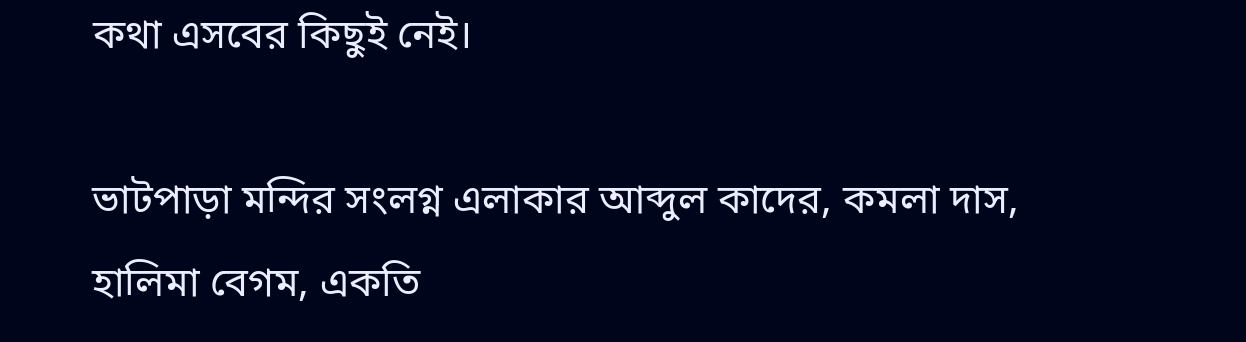কথা এসবের কিছুই নেই।

ভাটপাড়া মন্দির সংলগ্ন এলাকার আব্দুল কাদের, কমলা দাস, হালিমা বেগম, একতি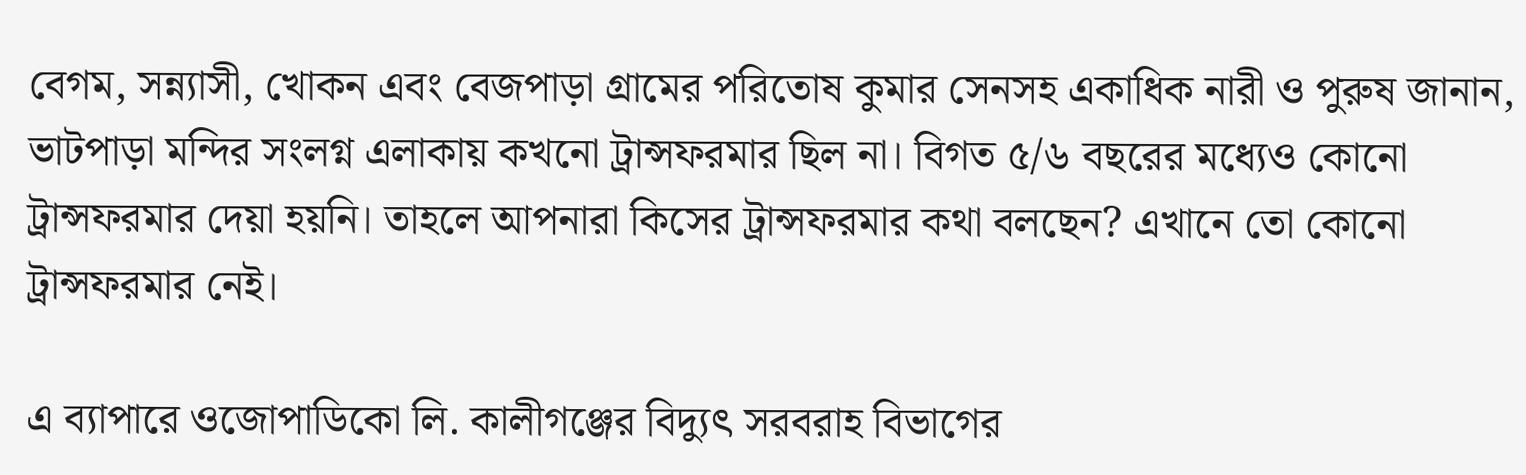বেগম, সন্ন্যাসী, খোকন এবং বেজপাড়া গ্রামের পরিতোষ কুমার সেনসহ একাধিক নারী ও পুরুষ জানান, ভাটপাড়া মন্দির সংলগ্ন এলাকায় কখনো ট্রান্সফরমার ছিল না। বিগত ৫/৬ বছরের মধ্যেও কোনো ট্রান্সফরমার দেয়া হয়নি। তাহলে আপনারা কিসের ট্রান্সফরমার কথা বলছেন? এখানে তো কোনো ট্রান্সফরমার নেই।

এ ব্যাপারে ওজোপাডিকো লি. কালীগঞ্জের বিদ্যুৎ সরবরাহ বিভাগের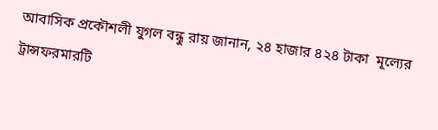আবাসিক প্রকৌশলী যুগল বন্ধু রায় জানান, ২৪ হাজার ৪২৪ টাকা  মূল্যের ট্রান্সফরমারটি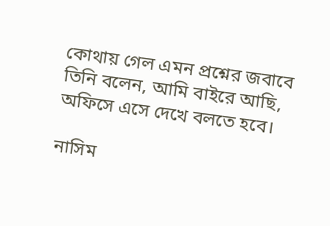কোথায় গেল এমন প্রশ্নের জবাবে তিনি বলেন, আমি বাইরে আছি, অফিসে এসে দেখে বলতে হবে।

নাসিম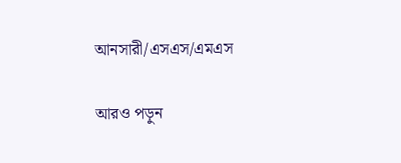আনসারী/এসএস/এমএস

আরও পড়ুন